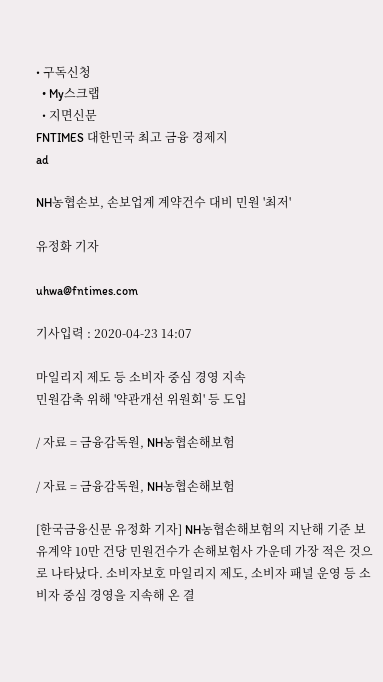• 구독신청
  • My스크랩
  • 지면신문
FNTIMES 대한민국 최고 금융 경제지
ad

NH농협손보, 손보업계 계약건수 대비 민원 '최저'

유정화 기자

uhwa@fntimes.com

기사입력 : 2020-04-23 14:07

마일리지 제도 등 소비자 중심 경영 지속
민원감축 위해 '약관개선 위원회' 등 도입

/ 자료 = 금융감독원, NH농협손해보험

/ 자료 = 금융감독원, NH농협손해보험

[한국금융신문 유정화 기자] NH농협손해보험의 지난해 기준 보유계약 10만 건당 민원건수가 손해보험사 가운데 가장 적은 것으로 나타났다. 소비자보호 마일리지 제도, 소비자 패널 운영 등 소비자 중심 경영을 지속해 온 결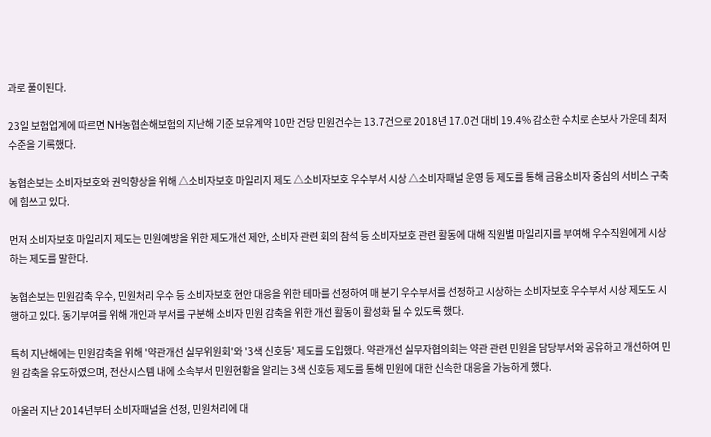과로 풀이된다.

23일 보험업계에 따르면 NH농협손해보험의 지난해 기준 보유계약 10만 건당 민원건수는 13.7건으로 2018년 17.0건 대비 19.4% 감소한 수치로 손보사 가운데 최저 수준을 기록했다.

농협손보는 소비자보호와 권익향상을 위해 △소비자보호 마일리지 제도 △소비자보호 우수부서 시상 △소비자패널 운영 등 제도를 통해 금융소비자 중심의 서비스 구축에 힘쓰고 있다.

먼저 소비자보호 마일리지 제도는 민원예방을 위한 제도개선 제안, 소비자 관련 회의 참석 등 소비자보호 관련 활동에 대해 직원별 마일리지를 부여해 우수직원에게 시상하는 제도를 말한다.

농협손보는 민원감축 우수, 민원처리 우수 등 소비자보호 현안 대응을 위한 테마를 선정하여 매 분기 우수부서를 선정하고 시상하는 소비자보호 우수부서 시상 제도도 시행하고 있다. 동기부여를 위해 개인과 부서를 구분해 소비자 민원 감축을 위한 개선 활동이 활성화 될 수 있도록 했다.

특히 지난해에는 민원감축을 위해 '약관개선 실무위원회'와 '3색 신호등' 제도를 도입했다. 약관개선 실무자협의회는 약관 관련 민원을 담당부서와 공유하고 개선하여 민원 감축을 유도하였으며, 전산시스템 내에 소속부서 민원현황을 알리는 3색 신호등 제도를 통해 민원에 대한 신속한 대응을 가능하게 했다.

아울러 지난 2014년부터 소비자패널을 선정, 민원처리에 대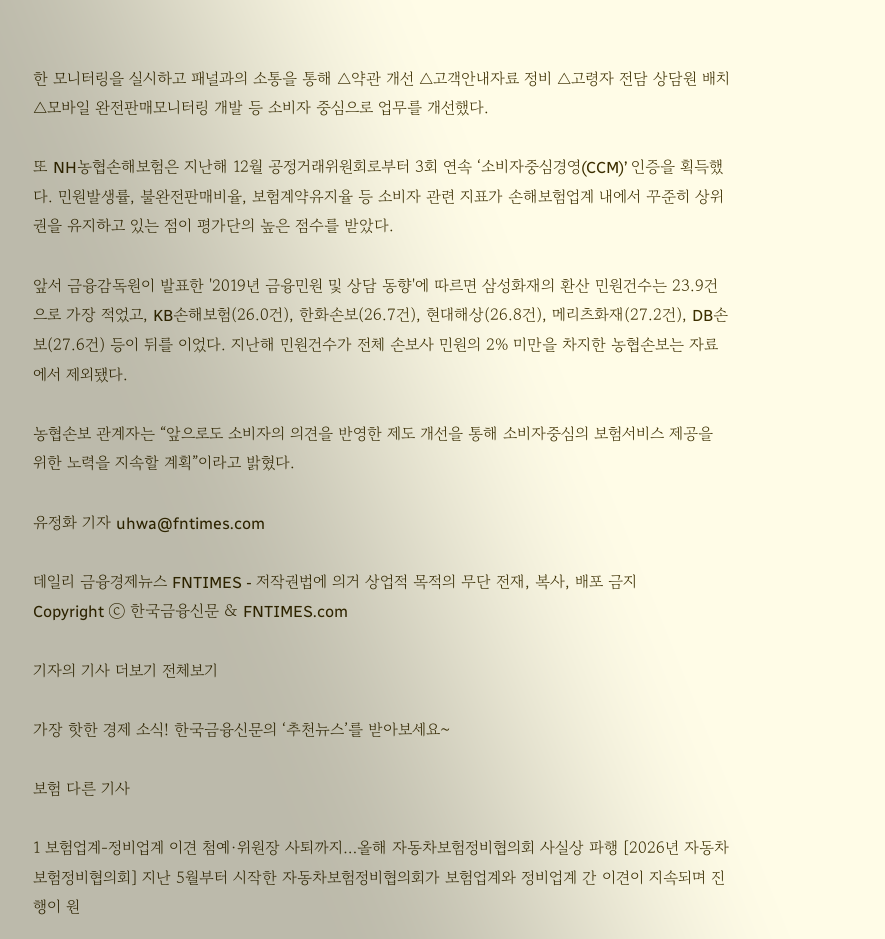한 모니터링을 실시하고 패널과의 소통을 통해 △약관 개선 △고객안내자료 정비 △고령자 전담 상담원 배치 △모바일 완전판매모니터링 개발 등 소비자 중심으로 업무를 개선했다.

또 NH농협손해보험은 지난해 12월 공정거래위원회로부터 3회 연속 ‘소비자중심경영(CCM)’ 인증을 획득했다. 민원발생률, 불완전판매비율, 보험계약유지율 등 소비자 관련 지표가 손해보험업계 내에서 꾸준히 상위권을 유지하고 있는 점이 평가단의 높은 점수를 받았다.

앞서 금융감독원이 발표한 '2019년 금융민원 및 상담 동향'에 따르면 삼성화재의 환산 민원건수는 23.9건으로 가장 적었고, KB손해보험(26.0건), 한화손보(26.7건), 현대해상(26.8건), 메리츠화재(27.2건), DB손보(27.6건) 등이 뒤를 이었다. 지난해 민원건수가 전체 손보사 민원의 2% 미만을 차지한 농협손보는 자료에서 제외됐다.

농협손보 관계자는 “앞으로도 소비자의 의견을 반영한 제도 개선을 통해 소비자중심의 보험서비스 제공을 위한 노력을 지속할 계획”이라고 밝혔다.

유정화 기자 uhwa@fntimes.com

데일리 금융경제뉴스 FNTIMES - 저작권법에 의거 상업적 목적의 무단 전재, 복사, 배포 금지
Copyright ⓒ 한국금융신문 & FNTIMES.com

기자의 기사 더보기 전체보기

가장 핫한 경제 소식! 한국금융신문의 ‘추천뉴스’를 받아보세요~

보험 다른 기사

1 보험업계-정비업계 이견 첨예·위원장 사퇴까지…올해 자동차보험정비협의회 사실상 파행 [2026년 자동차보험정비협의회] 지난 5월부터 시작한 자동차보험정비협의회가 보험업계와 정비업계 간 이견이 지속되며 진행이 원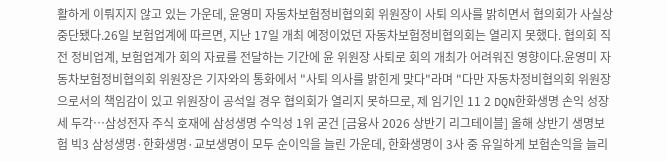활하게 이뤄지지 않고 있는 가운데, 윤영미 자동차보험정비협의회 위원장이 사퇴 의사를 밝히면서 협의회가 사실상 중단됐다.26일 보험업계에 따르면, 지난 17일 개최 예정이었던 자동차보험정비협의회는 열리지 못했다. 협의회 직전 정비업계, 보험업계가 회의 자료를 전달하는 기간에 윤 위원장 사퇴로 회의 개최가 어려워진 영향이다.윤영미 자동차보험정비협의회 위원장은 기자와의 통화에서 "사퇴 의사를 밝힌게 맞다"라며 "다만 자동차정비협의회 위원장으로서의 책임감이 있고 위원장이 공석일 경우 협의회가 열리지 못하므로, 제 임기인 11 2 DQN한화생명 손익 성장세 두각…삼성전자 주식 호재에 삼성생명 수익성 1위 굳건 [금융사 2026 상반기 리그테이블] 올해 상반기 생명보험 빅3 삼성생명·한화생명·교보생명이 모두 순이익을 늘린 가운데, 한화생명이 3사 중 유일하게 보험손익을 늘리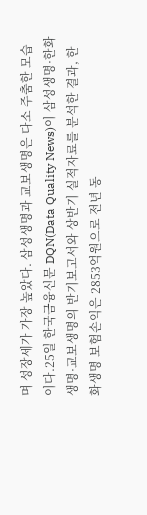며 성장세가 가장 높았다. 삼성생명과 교보생명은 다소 주춤한 모습이다.25일 한국금융신문 DQN(Data Quality News)이 삼성생명·한화생명·교보생명의 반기보고서와 상반기 실적자료를 분석한 결과, 한화생명 보험손익은 2853억원으로 전년 동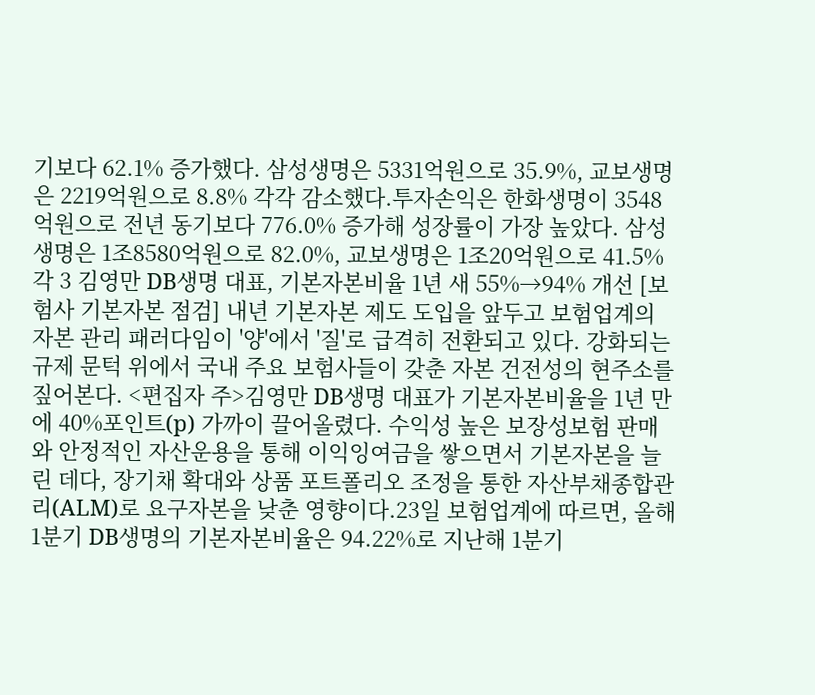기보다 62.1% 증가했다. 삼성생명은 5331억원으로 35.9%, 교보생명은 2219억원으로 8.8% 각각 감소했다.투자손익은 한화생명이 3548억원으로 전년 동기보다 776.0% 증가해 성장률이 가장 높았다. 삼성생명은 1조8580억원으로 82.0%, 교보생명은 1조20억원으로 41.5% 각 3 김영만 DB생명 대표, 기본자본비율 1년 새 55%→94% 개선 [보험사 기본자본 점검] 내년 기본자본 제도 도입을 앞두고 보험업계의 자본 관리 패러다임이 '양'에서 '질'로 급격히 전환되고 있다. 강화되는 규제 문턱 위에서 국내 주요 보험사들이 갖춘 자본 건전성의 현주소를 짚어본다. <편집자 주>김영만 DB생명 대표가 기본자본비율을 1년 만에 40%포인트(p) 가까이 끌어올렸다. 수익성 높은 보장성보험 판매와 안정적인 자산운용을 통해 이익잉여금을 쌓으면서 기본자본을 늘린 데다, 장기채 확대와 상품 포트폴리오 조정을 통한 자산부채종합관리(ALM)로 요구자본을 낮춘 영향이다.23일 보험업계에 따르면, 올해 1분기 DB생명의 기본자본비율은 94.22%로 지난해 1분기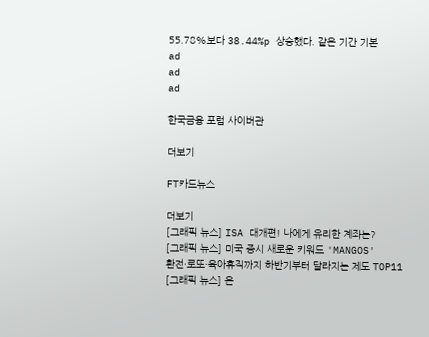55.78%보다 38.44%p 상승했다. 같은 기간 기본
ad
ad
ad

한국금융 포럼 사이버관

더보기

FT카드뉴스

더보기
[그래픽 뉴스] ISA 대개편! 나에게 유리한 계좌는?
[그래픽 뉴스] 미국 증시 새로운 키워드 'MANGOS'
환전·로또·육아휴직까지 하반기부터 달라지는 제도 TOP11
[그래픽 뉴스] 은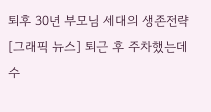퇴후 30년 부모님 세대의 생존전략
[그래픽 뉴스] 퇴근 후 주차했는데 수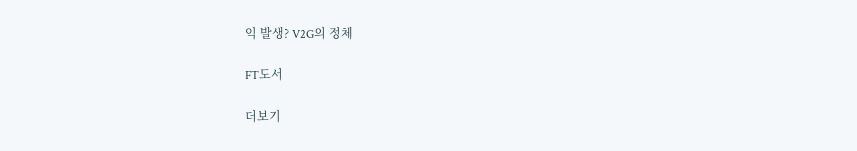익 발생? V2G의 정체

FT도서

더보기